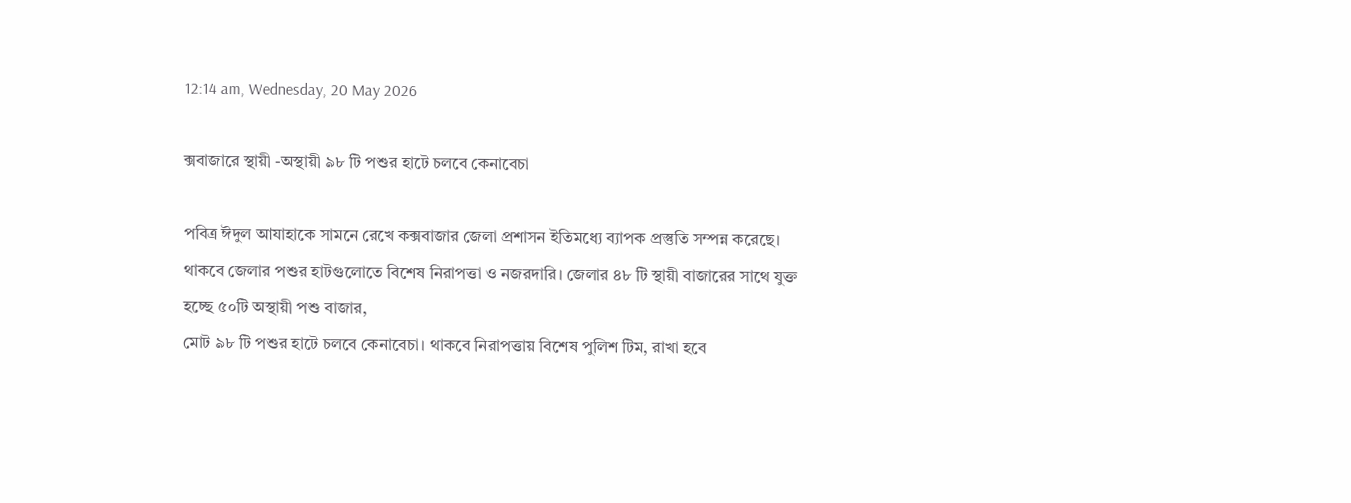12:14 am, Wednesday, 20 May 2026

ক্সবাজারে স্থায়ী -অস্থায়ী ৯৮ টি পশুর হাটে চলবে কেনাবেচা

পবিত্র ঈদুল আযাহাকে সামনে রেখে কক্সবাজার জেলা প্রশাসন ইতিমধ্যে ব্যাপক প্রস্তুতি সম্পন্ন করেছে। থাকবে জেলার পশুর হাটগুলোতে বিশেষ নিরাপত্তা ও নজরদারি। জেলার ৪৮ টি স্থায়ী বাজারের সাথে যুক্ত হচ্ছে ৫০টি অস্থায়ী পশু বাজার,
মোট ৯৮ টি পশুর হাটে চলবে কেনাবেচা। থাকবে নিরাপত্তায় বিশেষ পুলিশ টিম, রাখা হবে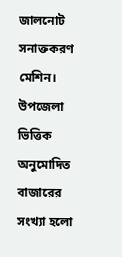জালনোট সনাক্তকরণ মেশিন।
উপজেলা ভিত্তিক অনুমোদিত বাজারের সংখ্যা হলো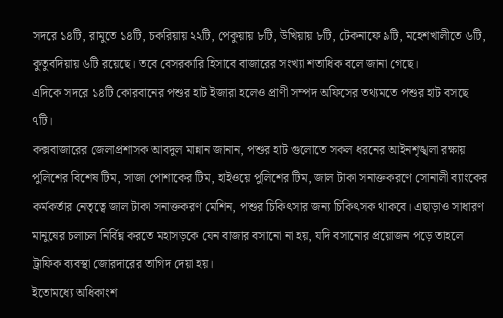সদরে ১৪টি, রামুতে ১৪টি, চকরিয়ায় ২২টি, পেকুয়ায় ৮টি, উখিয়ায় ৮টি, টেকনাফে ৯টি, মহেশখালীতে ৬টি, কুতুবদিয়ায় ৬টি রয়েছে। তবে বেসরকারি হিসাবে বাজারের সংখ্যা শতাধিক বলে জানা গেছে।
এদিকে সদরে ১৪টি কোরবানের পশুর হাট ইজারা হলেও প্রাণী সম্পদ অফিসের তথ্যমতে পশুর হাট বসছে ৭টি।
কক্সবাজারের জেলাপ্রশাসক আবদুল মান্নান জানান, পশুর হাট গুলোতে সকল ধরনের আইনশৃঙ্খলা রক্ষায় পুলিশের বিশেষ টিম, সাজা পোশাকের টিম, হাইওয়ে পুলিশের টিম, জাল টাকা সনাক্তকরণে সোনালী ব্যাংকের কর্মকর্তার নেতৃত্বে জাল টাকা সনাক্তকরণ মেশিন, পশুর চিকিৎসার জন্য চিকিৎসক থাকবে। এছাড়াও সাধারণ মানুষের চলাচল নির্বিঘ্ন করতে মহাসড়কে যেন বাজার বসানো না হয়, যদি বসানোর প্রয়োজন পড়ে তাহলে ট্রাফিক ব্যবস্থা জোরদারের তাগিদ দেয়া হয়।
ইতোমধ্যে অধিকাংশ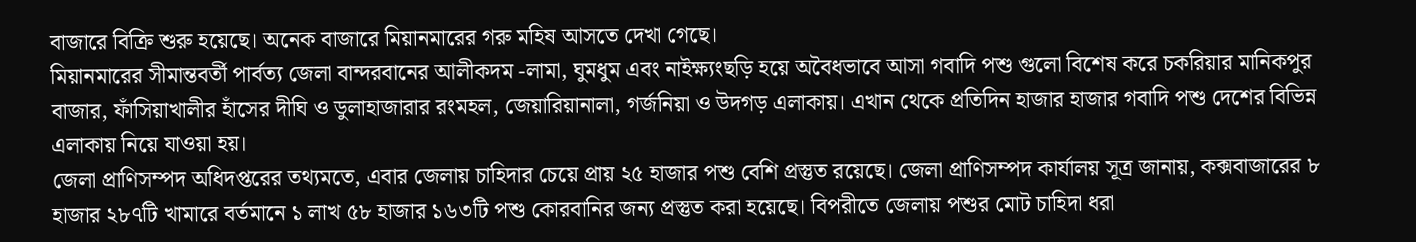বাজারে বিক্রি শুরু হয়েছে। অনেক বাজারে মিয়ানমারের গরু মহিষ আসতে দেখা গেছে।
মিয়ানমারের সীমান্তবর্তী পার্বত্য জেলা বান্দরবানের আলীকদম -লামা, ঘুমধুম এবং নাইক্ষ্যংছড়ি হয়ে অবৈধভাবে আসা গবাদি পশু গুলো বিশেষ করে চকরিয়ার মানিকপুর বাজার, ফাঁসিয়াখালীর হাঁসের দীঘি ও ডুলাহাজারার রংমহল, জেয়ারিয়ানালা, গর্জনিয়া ও উদগড় এলাকায়। এখান থেকে প্রতিদিন হাজার হাজার গবাদি পশু দেশের বিভিন্ন এলাকায় নিয়ে যাওয়া হয়।
জেলা প্রাণিসম্পদ অধিদপ্তরের তথ্যমতে, এবার জেলায় চাহিদার চেয়ে প্রায় ২৫ হাজার পশু বেশি প্রস্তুত রয়েছে। জেলা প্রাণিসম্পদ কার্যালয় সূত্র জানায়, কক্সবাজারের ৮ হাজার ২৮৭টি খামারে বর্তমানে ১ লাখ ৫৮ হাজার ১৬৩টি পশু কোরবানির জন্য প্রস্তুত করা হয়েছে। বিপরীতে জেলায় পশুর মোট চাহিদা ধরা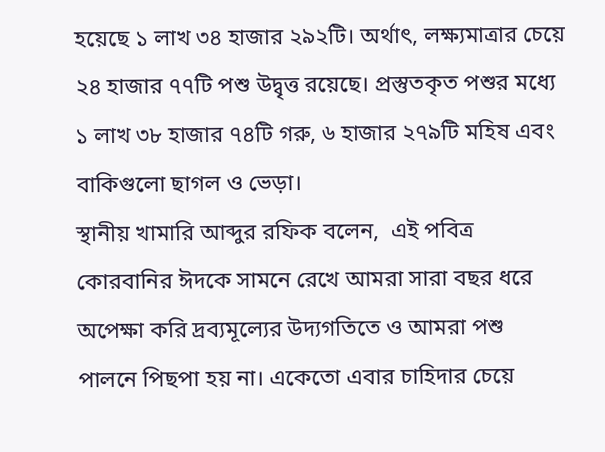হয়েছে ১ লাখ ৩৪ হাজার ২৯২টি। অর্থাৎ, লক্ষ্যমাত্রার চেয়ে ২৪ হাজার ৭৭টি পশু উদ্বৃত্ত রয়েছে। প্রস্তুতকৃত পশুর মধ্যে ১ লাখ ৩৮ হাজার ৭৪টি গরু, ৬ হাজার ২৭৯টি মহিষ এবং বাকিগুলো ছাগল ও ভেড়া।
স্থানীয় খামারি আব্দুর রফিক বলেন,  এই পবিত্র কোরবানির ঈদকে সামনে রেখে আমরা সারা বছর ধরে অপেক্ষা করি দ্রব্যমূল্যের উদ্যগতিতে ও আমরা পশু পালনে পিছপা হয় না। একেতো এবার চাহিদার চেয়ে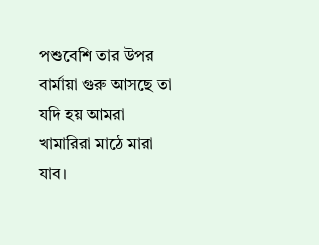পশুবেশি তার উপর বার্মায়া গুরু আসছে তা যদি হয় আমরা খামারিরা মাঠে মারা যাব।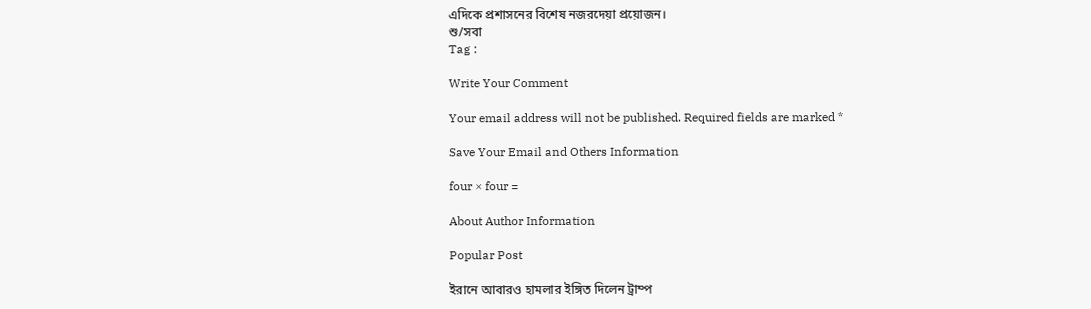এদিকে প্রশাসনের বিশেষ নজরদেয়া প্রয়োজন।
শু/সবা
Tag :

Write Your Comment

Your email address will not be published. Required fields are marked *

Save Your Email and Others Information

four × four =

About Author Information

Popular Post

ইরানে আবারও হামলার ইঙ্গিত দিলেন ট্রাম্প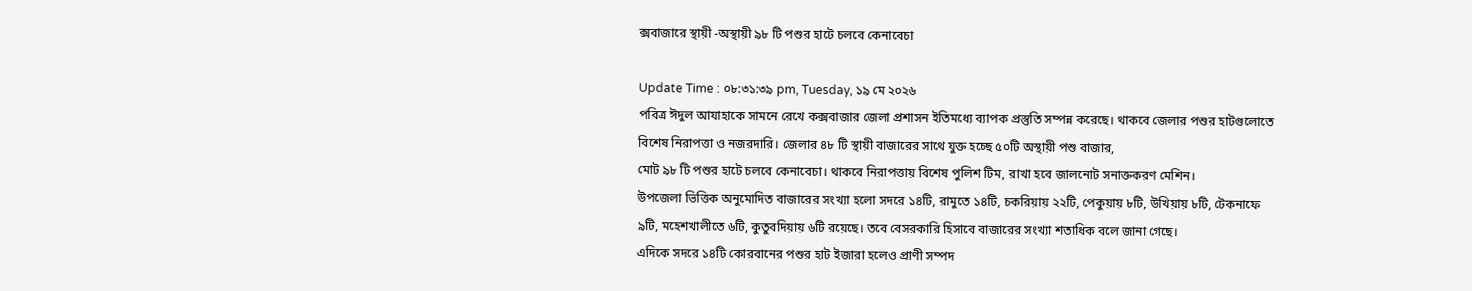ক্সবাজারে স্থায়ী -অস্থায়ী ৯৮ টি পশুর হাটে চলবে কেনাবেচা

Update Time : ০৮:৩১:৩৯ pm, Tuesday, ১৯ মে ২০২৬
পবিত্র ঈদুল আযাহাকে সামনে রেখে কক্সবাজার জেলা প্রশাসন ইতিমধ্যে ব্যাপক প্রস্তুতি সম্পন্ন করেছে। থাকবে জেলার পশুর হাটগুলোতে বিশেষ নিরাপত্তা ও নজরদারি। জেলার ৪৮ টি স্থায়ী বাজারের সাথে যুক্ত হচ্ছে ৫০টি অস্থায়ী পশু বাজার,
মোট ৯৮ টি পশুর হাটে চলবে কেনাবেচা। থাকবে নিরাপত্তায় বিশেষ পুলিশ টিম, রাখা হবে জালনোট সনাক্তকরণ মেশিন।
উপজেলা ভিত্তিক অনুমোদিত বাজারের সংখ্যা হলো সদরে ১৪টি, রামুতে ১৪টি, চকরিয়ায় ২২টি, পেকুয়ায় ৮টি, উখিয়ায় ৮টি, টেকনাফে ৯টি, মহেশখালীতে ৬টি, কুতুবদিয়ায় ৬টি রয়েছে। তবে বেসরকারি হিসাবে বাজারের সংখ্যা শতাধিক বলে জানা গেছে।
এদিকে সদরে ১৪টি কোরবানের পশুর হাট ইজারা হলেও প্রাণী সম্পদ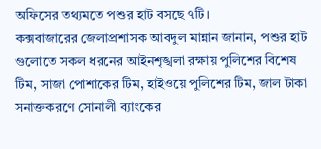অফিসের তথ্যমতে পশুর হাট বসছে ৭টি।
কক্সবাজারের জেলাপ্রশাসক আবদুল মান্নান জানান, পশুর হাট গুলোতে সকল ধরনের আইনশৃঙ্খলা রক্ষায় পুলিশের বিশেষ টিম, সাজা পোশাকের টিম, হাইওয়ে পুলিশের টিম, জাল টাকা সনাক্তকরণে সোনালী ব্যাংকের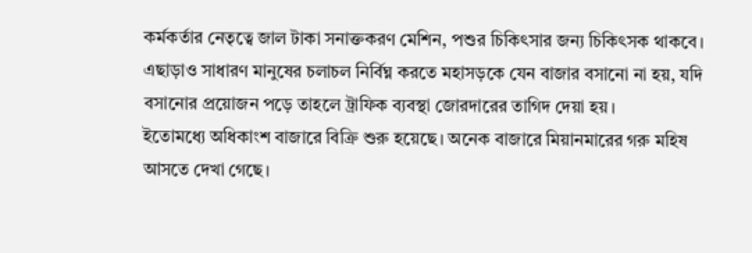কর্মকর্তার নেতৃত্বে জাল টাকা সনাক্তকরণ মেশিন, পশুর চিকিৎসার জন্য চিকিৎসক থাকবে। এছাড়াও সাধারণ মানুষের চলাচল নির্বিঘ্ন করতে মহাসড়কে যেন বাজার বসানো না হয়, যদি বসানোর প্রয়োজন পড়ে তাহলে ট্রাফিক ব্যবস্থা জোরদারের তাগিদ দেয়া হয়।
ইতোমধ্যে অধিকাংশ বাজারে বিক্রি শুরু হয়েছে। অনেক বাজারে মিয়ানমারের গরু মহিষ আসতে দেখা গেছে।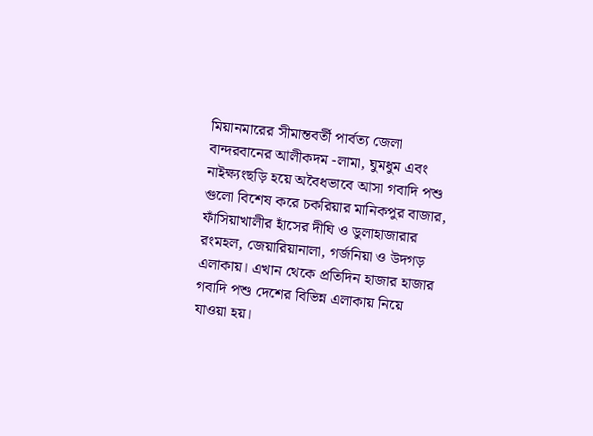মিয়ানমারের সীমান্তবর্তী পার্বত্য জেলা বান্দরবানের আলীকদম -লামা, ঘুমধুম এবং নাইক্ষ্যংছড়ি হয়ে অবৈধভাবে আসা গবাদি পশু গুলো বিশেষ করে চকরিয়ার মানিকপুর বাজার, ফাঁসিয়াখালীর হাঁসের দীঘি ও ডুলাহাজারার রংমহল, জেয়ারিয়ানালা, গর্জনিয়া ও উদগড় এলাকায়। এখান থেকে প্রতিদিন হাজার হাজার গবাদি পশু দেশের বিভিন্ন এলাকায় নিয়ে যাওয়া হয়।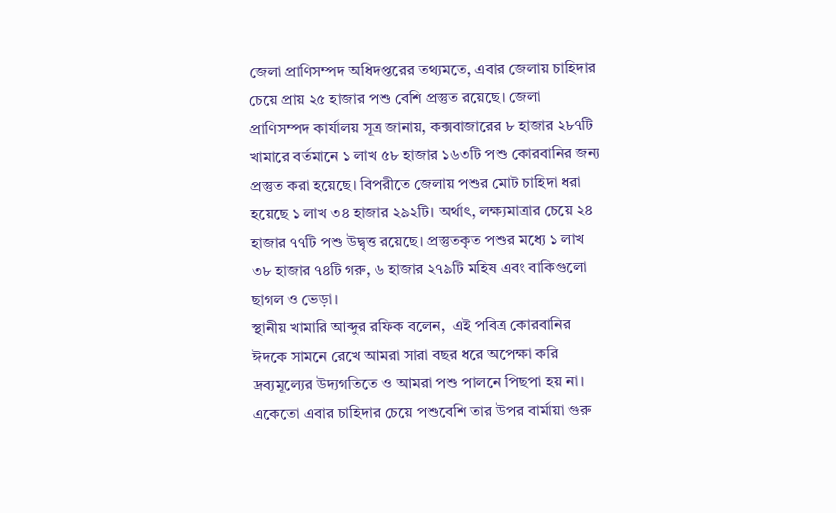জেলা প্রাণিসম্পদ অধিদপ্তরের তথ্যমতে, এবার জেলায় চাহিদার চেয়ে প্রায় ২৫ হাজার পশু বেশি প্রস্তুত রয়েছে। জেলা প্রাণিসম্পদ কার্যালয় সূত্র জানায়, কক্সবাজারের ৮ হাজার ২৮৭টি খামারে বর্তমানে ১ লাখ ৫৮ হাজার ১৬৩টি পশু কোরবানির জন্য প্রস্তুত করা হয়েছে। বিপরীতে জেলায় পশুর মোট চাহিদা ধরা হয়েছে ১ লাখ ৩৪ হাজার ২৯২টি। অর্থাৎ, লক্ষ্যমাত্রার চেয়ে ২৪ হাজার ৭৭টি পশু উদ্বৃত্ত রয়েছে। প্রস্তুতকৃত পশুর মধ্যে ১ লাখ ৩৮ হাজার ৭৪টি গরু, ৬ হাজার ২৭৯টি মহিষ এবং বাকিগুলো ছাগল ও ভেড়া।
স্থানীয় খামারি আব্দুর রফিক বলেন,  এই পবিত্র কোরবানির ঈদকে সামনে রেখে আমরা সারা বছর ধরে অপেক্ষা করি দ্রব্যমূল্যের উদ্যগতিতে ও আমরা পশু পালনে পিছপা হয় না। একেতো এবার চাহিদার চেয়ে পশুবেশি তার উপর বার্মায়া গুরু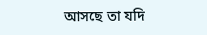আসছে তা যদি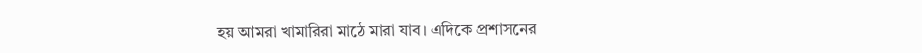হয় আমরা খামারিরা মাঠে মারা যাব। এদিকে প্রশাসনের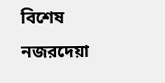বিশেষ নজরদেয়া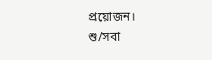প্রয়োজন।
শু/সবা